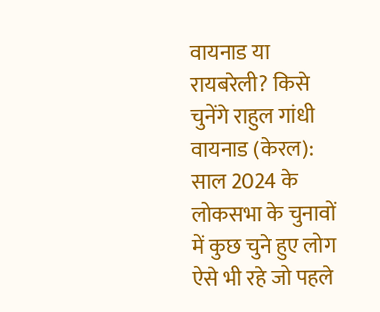वायनाड या रायबरेली? किसे चुनेंगे राहुल गांधी
वायनाड (केरल): साल 2024 के लोकसभा के चुनावों में कुछ चुने हुए लोग ऐसे भी रहे जो पहले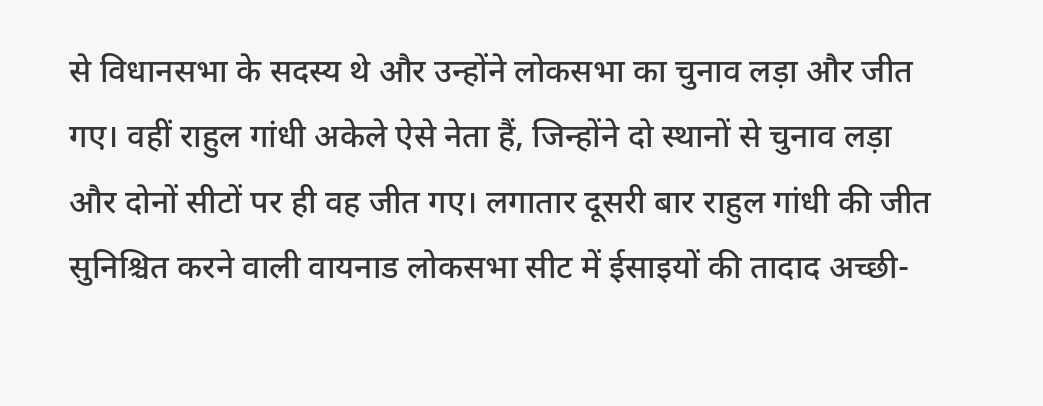से विधानसभा के सदस्य थे और उन्होंने लोकसभा का चुनाव लड़ा और जीत गए। वहीं राहुल गांधी अकेले ऐसे नेता हैं, जिन्होंने दो स्थानों से चुनाव लड़ा और दोनों सीटों पर ही वह जीत गए। लगातार दूसरी बार राहुल गांधी की जीत सुनिश्चित करने वाली वायनाड लोकसभा सीट में ईसाइयों की तादाद अच्छी-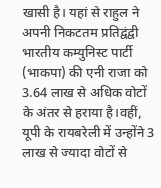खासी है। यहां से राहुल ने अपनी निकटतम प्रतिद्वंद्वी भारतीय कम्युनिस्ट पार्टी (भाकपा) की एनी राजा को 3.64 लाख से अधिक वोटों के अंतर से हराया है।वहीं, यूपी के रायबरेली में उन्होंने 3 लाख से ज्यादा वोटों से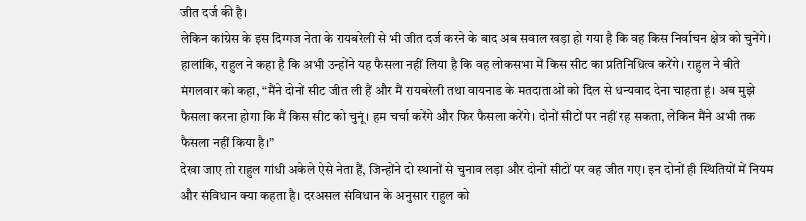जीत दर्ज की है।
लेकिन कांग्रेस के इस दिग्गज नेता के रायबरेली से भी जीत दर्ज करने के बाद अब सवाल खड़ा हो गया है कि वह किस निर्वाचन क्षेत्र को चुनेंगे। हालांकि, राहुल ने कहा है कि अभी उन्होंने यह फैसला नहीं लिया है कि वह लोकसभा में किस सीट का प्रतिनिधित्व करेंगे। राहुल ने बीते मंगलवार को कहा, “मैंने दोनों सीट जीत ली हैं और मैं रायबरेली तथा वायनाड के मतदाताओं को दिल से धन्यवाद देना चाहता हूं। अब मुझे फैसला करना होगा कि मैं किस सीट को चुनूं। हम चर्चा करेंगे और फिर फैसला करेंगे। दोनों सीटों पर नहीं रह सकता, लेकिन मैंने अभी तक फैसला नहीं किया है।”
देखा जाए तो राहुल गांधी अकेले ऐसे नेता हैं, जिन्होंने दो स्थानों से चुनाव लड़ा और दोनों सीटों पर वह जीत गए। इन दोनों ही स्थितियों में नियम और संविधान क्या कहता है। दरअसल संविधान के अनुसार राहुल को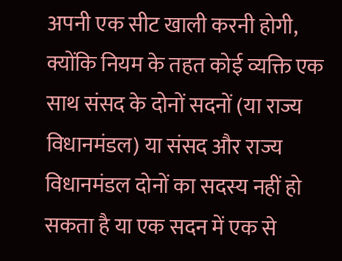अपनी एक सीट खाली करनी होगी, क्योंकि नियम के तहत कोई व्यक्ति एक साथ संसद के दोनों सदनों (या राज्य विधानमंडल) या संसद और राज्य विधानमंडल दोनों का सदस्य नहीं हो सकता है या एक सदन में एक से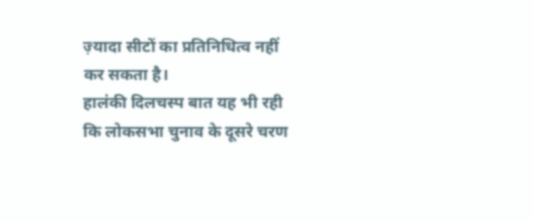ज़्यादा सीटों का प्रतिनिधित्व नहीं कर सकता है।
हालंकी दिलचस्प बात यह भी रही कि लोकसभा चुनाव के दूसरे चरण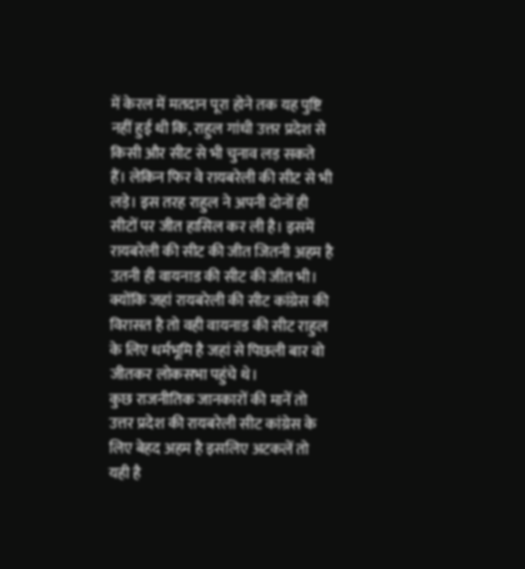में केरल में मतदान पूरा होने तक यह पुष्टि नहीं हुई थी कि, राहुल गांधी उत्तर प्रदेश से किसी और सीट से भी चुनाव लड़ सकते हैं। लेकिन फिर वे रायबरेली की सीट से भी लड़े। इस तरह राहुल ने अपनी दोनों ही सीटों पर जीत हासिल कर ली है। इसमें रायबरेली की सीट की जीत जितनी अहम है उतनी ही वायनाड की सीट की जीत भी। क्योंकि जहां रायबरेली की सीट कांग्रेस की विरासत है तो वही वायनाड की सीट राहुल के लिए धर्मभूमि है जहां से पिछली बार वो जीतकर लोकसभा पहुंचे थे।
कुछ राजनीतिक जानकारों की मानें तो उत्तर प्रदेश की रायबरेली सीट कांग्रेस के लिए बेहद अहम है इसलिए अटकलें तो यही है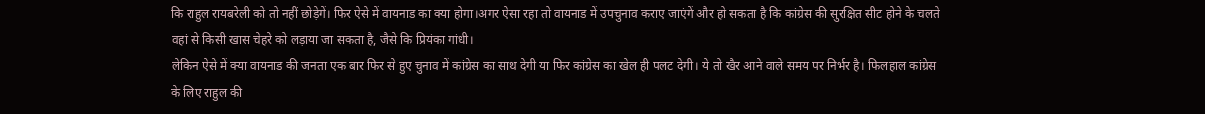कि राहुल रायबरेली को तो नहीं छोड़ेगें। फिर ऐसे में वायनाड का क्या होगा।अगर ऐसा रहा तो वायनाड में उपचुनाव कराए जाएंगें और हो सकता है कि कांग्रेस की सुरक्षित सीट होने के चलते वहां से किसी खास चेहरे को लड़ाया जा सकता है, जैसे कि प्रियंका गांधी।
लेकिन ऐसे में क्या वायनाड की जनता एक बार फिर से हुए चुनाव में कांग्रेस का साथ देगी या फिर कांग्रेस का खेल ही पलट देगी। ये तो खैर आने वाले समय पर निर्भर है। फिलहाल कांग्रेस के लिए राहुल की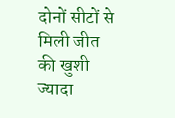दोनों सीटों से मिली जीत की खुशी ज्यादा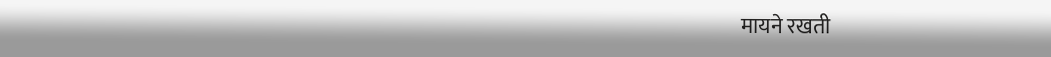मायने रखती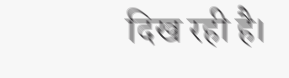दिख रही है।